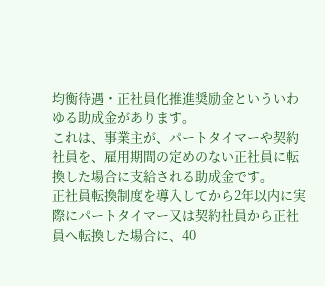均衡待遇・正社員化推進奨励金といういわゆる助成金があります。
これは、事業主が、パートタイマーや契約社員を、雇用期間の定めのない正社員に転換した場合に支給される助成金です。
正社員転換制度を導入してから2年以内に実際にパートタイマー又は契約社員から正社員へ転換した場合に、40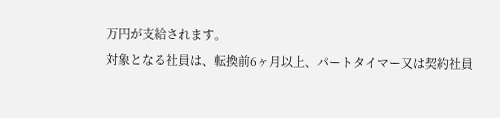万円が支給されます。
対象となる社員は、転換前6ヶ月以上、パートタイマー又は契約社員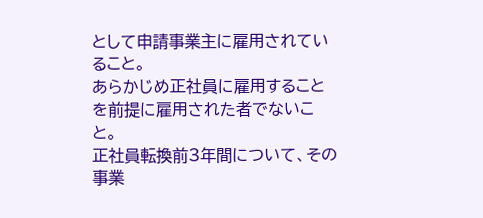として申請事業主に雇用されていること。
あらかじめ正社員に雇用することを前提に雇用された者でないこと。
正社員転換前3年間について、その事業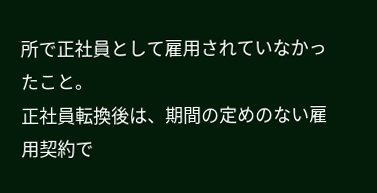所で正社員として雇用されていなかったこと。
正社員転換後は、期間の定めのない雇用契約で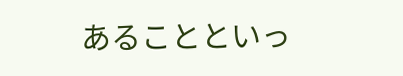あることといっ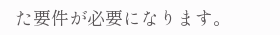た要件が必要になります。